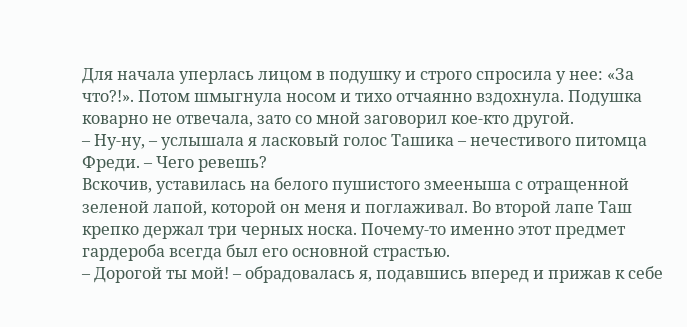Для начала уперлась лицом в подушку и строго спросила у нее: «За что?!». Потом шмыгнула носом и тихо отчаянно вздохнула. Подушка коварно не отвечала, зато со мной заговорил кое-кто другой.
– Ну-ну, – услышала я ласковый голос Ташика – нечестивого питомца Фреди. – Чего ревешь?
Вскочив, уставилась на белого пушистого змееныша с отращенной зеленой лапой, которой он меня и поглаживал. Во второй лапе Таш крепко держал три черных носка. Почему-то именно этот предмет гардероба всегда был его основной страстью.
– Дорогой ты мой! – обрадовалась я, подавшись вперед и прижав к себе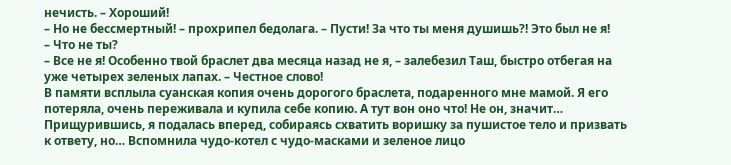нечисть. – Хороший!
– Но не бессмертный! – прохрипел бедолага. – Пусти! За что ты меня душишь?! Это был не я!
– Что не ты?
– Все не я! Особенно твой браслет два месяца назад не я, – залебезил Таш, быстро отбегая на уже четырех зеленых лапах. – Честное слово!
В памяти всплыла суанская копия очень дорогого браслета, подаренного мне мамой. Я его потеряла, очень переживала и купила себе копию. А тут вон оно что! Не он, значит… Прищурившись, я подалась вперед, собираясь схватить воришку за пушистое тело и призвать к ответу, но… Вспомнила чудо-котел с чудо-масками и зеленое лицо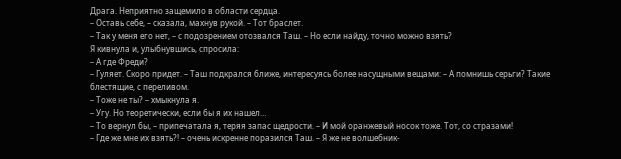Драга. Неприятно защемило в области сердца.
– Оставь себе, – сказала, махнув рукой. – Тот браслет.
– Так у меня его нет, – с подозрением отозвался Таш. – Но если найду, точно можно взять?
Я кивнула и, улыбнувшись, спросила:
– А где Фреди?
– Гуляет. Скоро придет. – Таш подкрался ближе, интересуясь более насущными вещами: – А помнишь серьги? Такие блестящие, с переливом.
– Тоже не ты? – хмыкнула я.
– Угу. Но теоретически, если бы я их нашел…
– То вернул бы, – припечатала я, теряя запас щедрости. – И мой оранжевый носок тоже. Тот, со стразами!
– Где же мне их взять?! – очень искренне поразился Таш. – Я же не волшебник-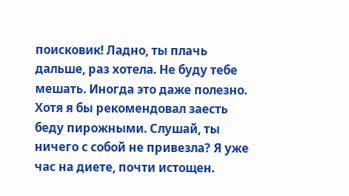поисковик! Ладно, ты плачь дальше, раз хотела. Не буду тебе мешать. Иногда это даже полезно. Хотя я бы рекомендовал заесть беду пирожными. Слушай, ты ничего с собой не привезла? Я уже час на диете, почти истощен.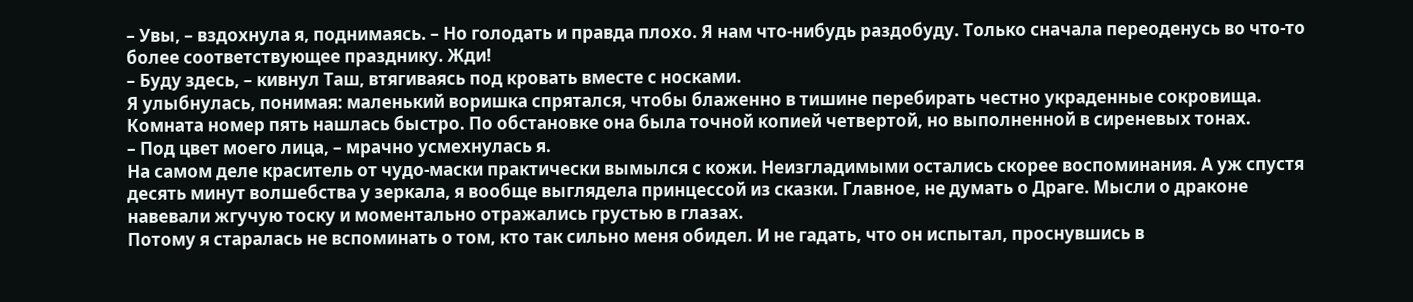– Увы, – вздохнула я, поднимаясь. – Но голодать и правда плохо. Я нам что-нибудь раздобуду. Только сначала переоденусь во что-то более соответствующее празднику. Жди!
– Буду здесь, – кивнул Таш, втягиваясь под кровать вместе с носками.
Я улыбнулась, понимая: маленький воришка спрятался, чтобы блаженно в тишине перебирать честно украденные сокровища.
Комната номер пять нашлась быстро. По обстановке она была точной копией четвертой, но выполненной в сиреневых тонах.
– Под цвет моего лица, – мрачно усмехнулась я.
На самом деле краситель от чудо-маски практически вымылся с кожи. Неизгладимыми остались скорее воспоминания. А уж спустя десять минут волшебства у зеркала, я вообще выглядела принцессой из сказки. Главное, не думать о Драге. Мысли о драконе навевали жгучую тоску и моментально отражались грустью в глазах.
Потому я старалась не вспоминать о том, кто так сильно меня обидел. И не гадать, что он испытал, проснувшись в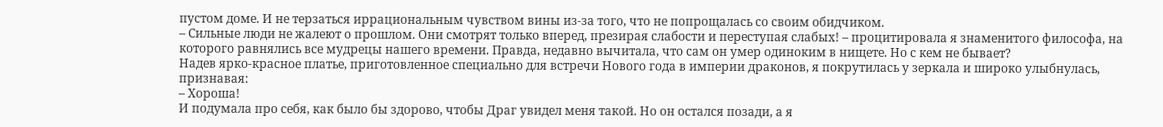пустом доме. И не терзаться иррациональным чувством вины из-за того, что не попрощалась со своим обидчиком.
– Сильные люди не жалеют о прошлом. Они смотрят только вперед, презирая слабости и переступая слабых! – процитировала я знаменитого философа, на которого равнялись все мудрецы нашего времени. Правда, недавно вычитала, что сам он умер одиноким в нищете. Но с кем не бывает?
Надев ярко-красное платье, приготовленное специально для встречи Нового года в империи драконов, я покрутилась у зеркала и широко улыбнулась, признавая:
– Хороша!
И подумала про себя, как было бы здорово, чтобы Драг увидел меня такой. Но он остался позади, а я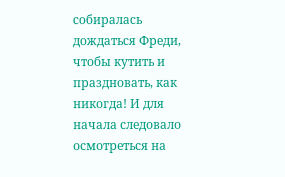собиралась дождаться Фреди, чтобы кутить и праздновать, как никогда! И для начала следовало осмотреться на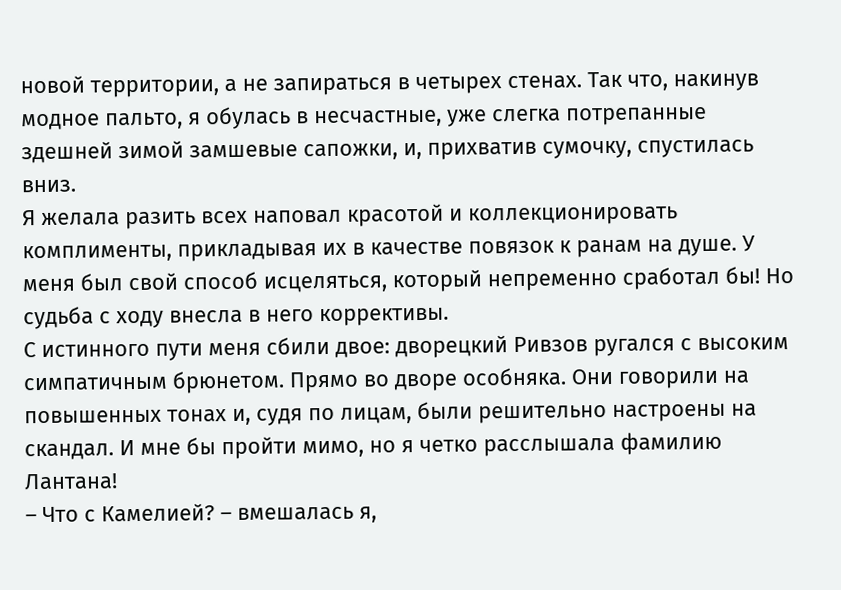новой территории, а не запираться в четырех стенах. Так что, накинув модное пальто, я обулась в несчастные, уже слегка потрепанные здешней зимой замшевые сапожки, и, прихватив сумочку, спустилась вниз.
Я желала разить всех наповал красотой и коллекционировать комплименты, прикладывая их в качестве повязок к ранам на душе. У меня был свой способ исцеляться, который непременно сработал бы! Но судьба с ходу внесла в него коррективы.
С истинного пути меня сбили двое: дворецкий Ривзов ругался с высоким симпатичным брюнетом. Прямо во дворе особняка. Они говорили на повышенных тонах и, судя по лицам, были решительно настроены на скандал. И мне бы пройти мимо, но я четко расслышала фамилию Лантана!
– Что с Камелией? – вмешалась я,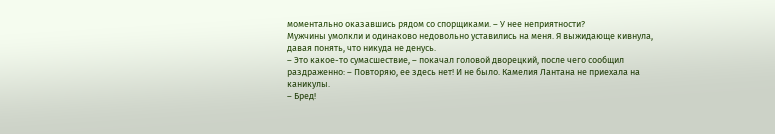моментально оказавшись рядом со спорщиками. – У нее неприятности?
Мужчины умолкли и одинаково недовольно уставились на меня. Я выжидающе кивнула, давая понять, что никуда не денусь.
– Это какое-то сумасшествие, – покачал головой дворецкий, после чего сообщил раздраженно: – Повторяю, ее здесь нет! И не было. Камелия Лантана не приехала на каникулы.
– Бред!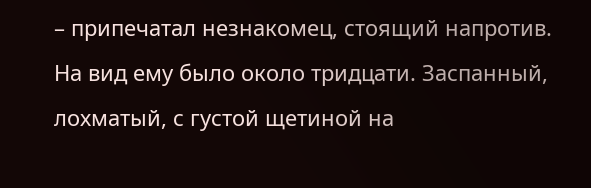– припечатал незнакомец, стоящий напротив. На вид ему было около тридцати. Заспанный, лохматый, с густой щетиной на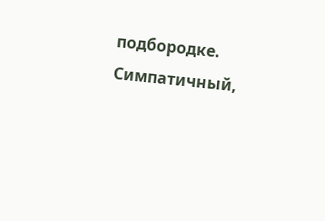подбородке. Симпатичный,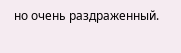но очень раздраженный.